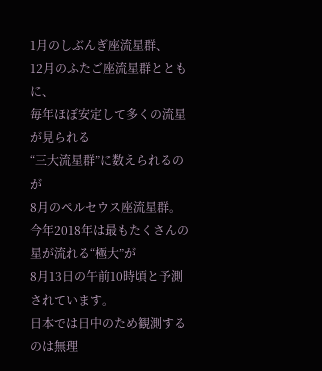1月のしぶんぎ座流星群、
12月のふたご座流星群とともに、
毎年ほぼ安定して多くの流星が見られる
“三大流星群”に数えられるのが
8月のペルセウス座流星群。
今年2018年は最もたくさんの星が流れる“極大”が
8月13日の午前10時頃と予測されています。
日本では日中のため観測するのは無理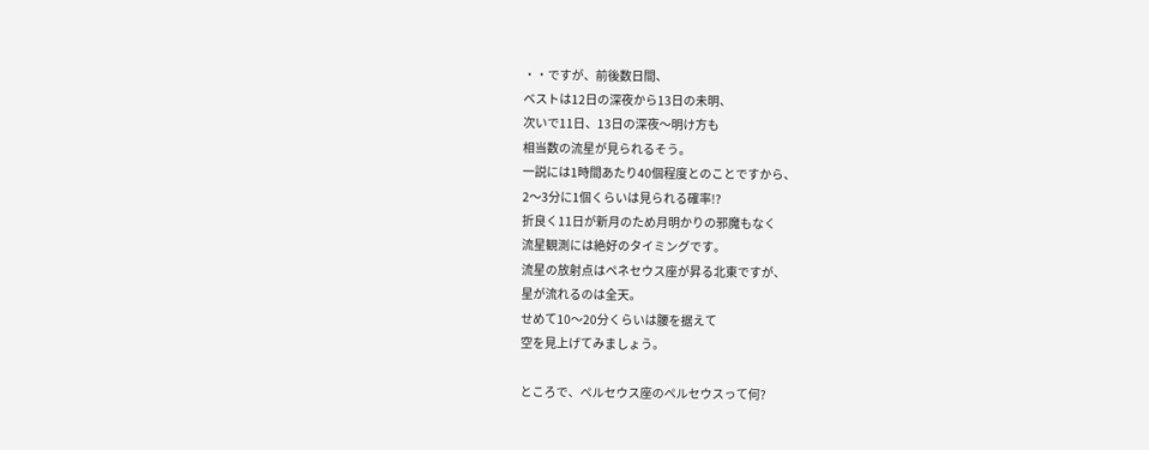・・ですが、前後数日間、
ベストは12日の深夜から13日の未明、
次いで11日、13日の深夜〜明け方も
相当数の流星が見られるそう。
一説には1時間あたり40個程度とのことですから、
2〜3分に1個くらいは見られる確率!?
折良く11日が新月のため月明かりの邪魔もなく
流星観測には絶好のタイミングです。
流星の放射点はペネセウス座が昇る北東ですが、
星が流れるのは全天。
せめて10〜20分くらいは腰を据えて
空を見上げてみましょう。

ところで、ペルセウス座のペルセウスって何?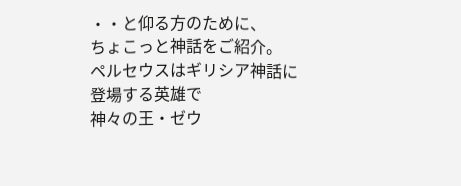・・と仰る方のために、
ちょこっと神話をご紹介。
ペルセウスはギリシア神話に登場する英雄で
神々の王・ゼウ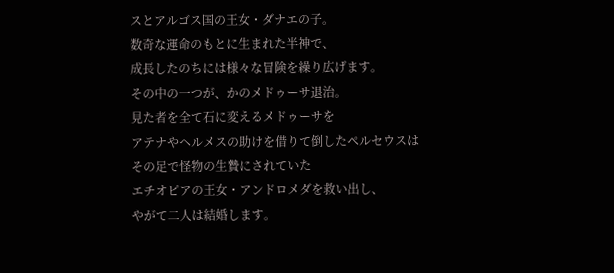スとアルゴス国の王女・ダナエの子。
数奇な運命のもとに生まれた半神で、
成長したのちには様々な冒険を繰り広げます。
その中の一つが、かのメドゥーサ退治。
見た者を全て石に変えるメドゥーサを
アテナやヘルメスの助けを借りて倒したペルセウスは
その足で怪物の生贄にされていた
エチオピアの王女・アンドロメダを救い出し、
やがて二人は結婚します。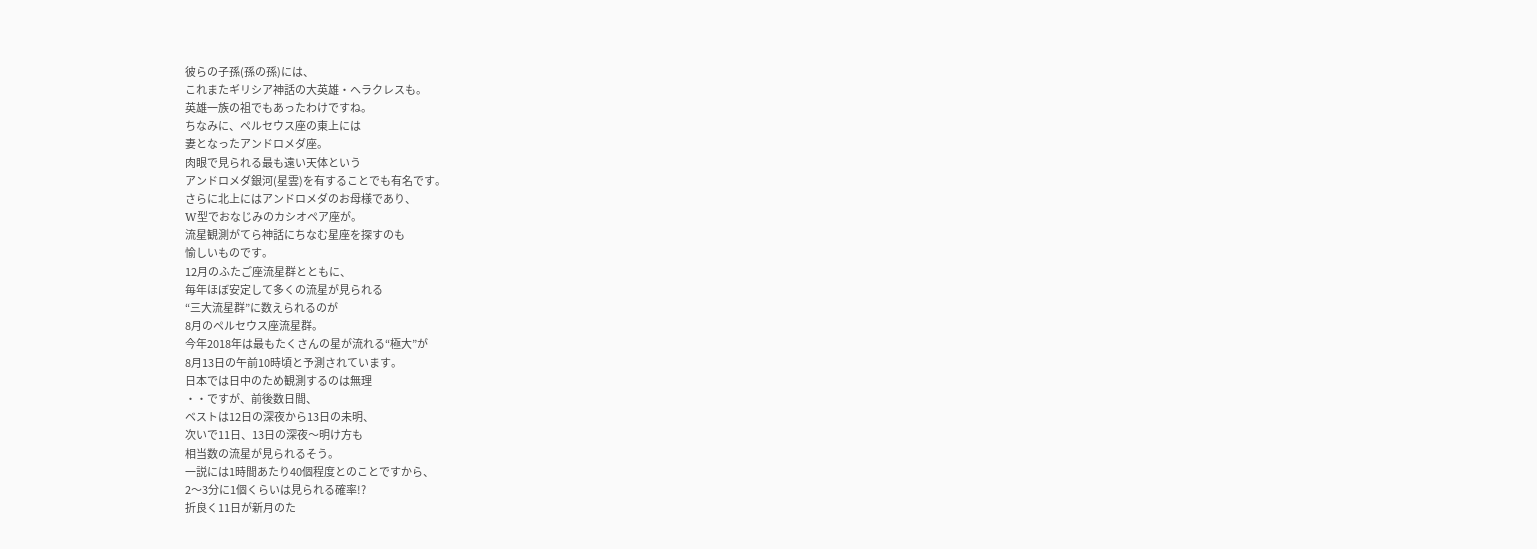彼らの子孫(孫の孫)には、
これまたギリシア神話の大英雄・ヘラクレスも。
英雄一族の祖でもあったわけですね。
ちなみに、ペルセウス座の東上には
妻となったアンドロメダ座。
肉眼で見られる最も遠い天体という
アンドロメダ銀河(星雲)を有することでも有名です。
さらに北上にはアンドロメダのお母様であり、
W型でおなじみのカシオペア座が。
流星観測がてら神話にちなむ星座を探すのも
愉しいものです。
12月のふたご座流星群とともに、
毎年ほぼ安定して多くの流星が見られる
“三大流星群”に数えられるのが
8月のペルセウス座流星群。
今年2018年は最もたくさんの星が流れる“極大”が
8月13日の午前10時頃と予測されています。
日本では日中のため観測するのは無理
・・ですが、前後数日間、
ベストは12日の深夜から13日の未明、
次いで11日、13日の深夜〜明け方も
相当数の流星が見られるそう。
一説には1時間あたり40個程度とのことですから、
2〜3分に1個くらいは見られる確率!?
折良く11日が新月のた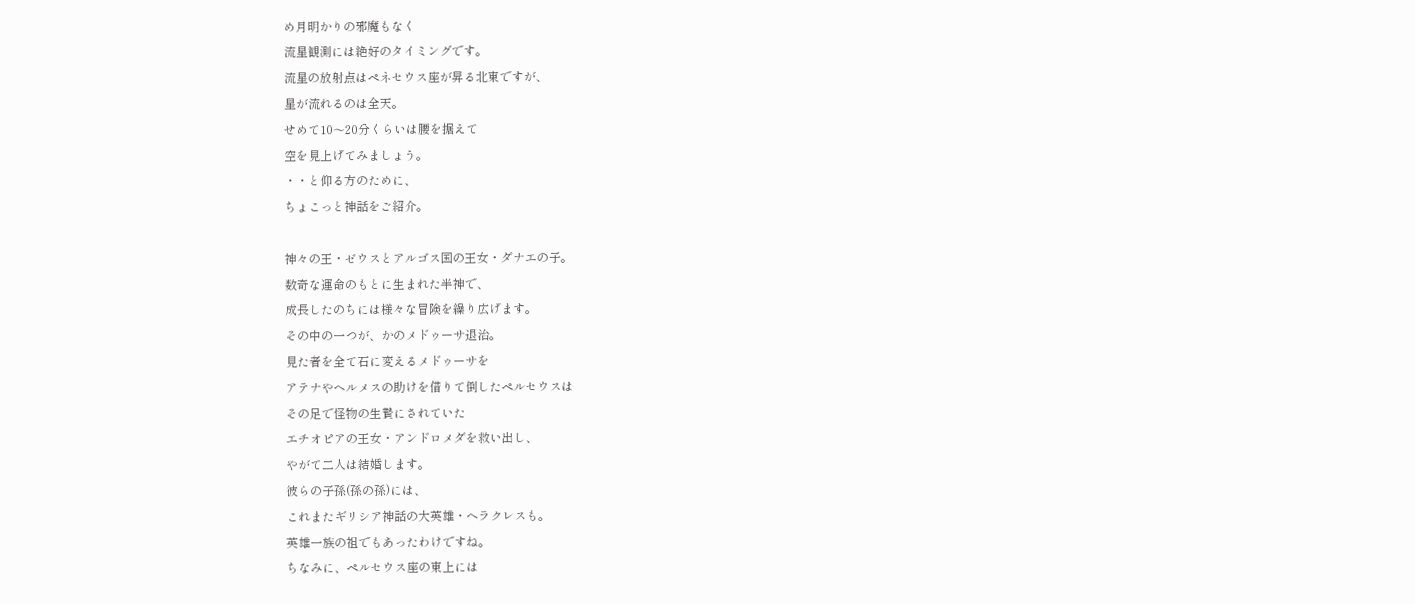め月明かりの邪魔もなく
流星観測には絶好のタイミングです。
流星の放射点はペネセウス座が昇る北東ですが、
星が流れるのは全天。
せめて10〜20分くらいは腰を据えて
空を見上げてみましょう。
・・と仰る方のために、
ちょこっと神話をご紹介。

神々の王・ゼウスとアルゴス国の王女・ダナエの子。
数奇な運命のもとに生まれた半神で、
成長したのちには様々な冒険を繰り広げます。
その中の一つが、かのメドゥーサ退治。
見た者を全て石に変えるメドゥーサを
アテナやヘルメスの助けを借りて倒したペルセウスは
その足で怪物の生贄にされていた
エチオピアの王女・アンドロメダを救い出し、
やがて二人は結婚します。
彼らの子孫(孫の孫)には、
これまたギリシア神話の大英雄・ヘラクレスも。
英雄一族の祖でもあったわけですね。
ちなみに、ペルセウス座の東上には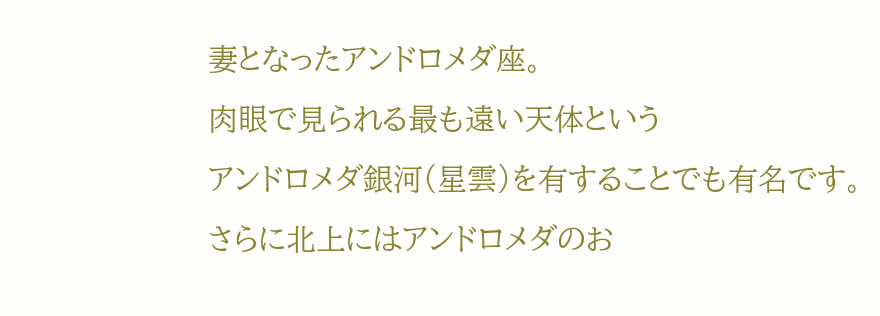妻となったアンドロメダ座。
肉眼で見られる最も遠い天体という
アンドロメダ銀河(星雲)を有することでも有名です。
さらに北上にはアンドロメダのお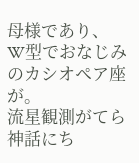母様であり、
W型でおなじみのカシオペア座が。
流星観測がてら神話にち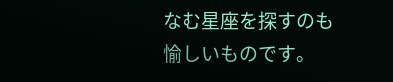なむ星座を探すのも
愉しいものです。